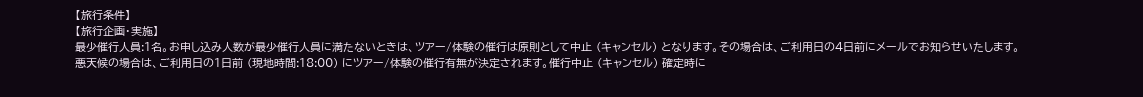【旅行条件】
【旅行企画・実施】
最少催行人員:1名。お申し込み人数が最少催行人員に満たないときは、ツアー/体験の催行は原則として中止 (キャンセル) となります。その場合は、ご利用日の4日前にメールでお知らせいたします。
悪天候の場合は、ご利用日の1日前 (現地時間:18:00) にツアー/体験の催行有無が決定されます。催行中止 (キャンセル) 確定時に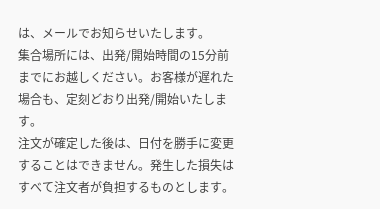は、メールでお知らせいたします。
集合場所には、出発/開始時間の15分前までにお越しください。お客様が遅れた場合も、定刻どおり出発/開始いたします。
注文が確定した後は、日付を勝手に変更することはできません。発生した損失はすべて注文者が負担するものとします。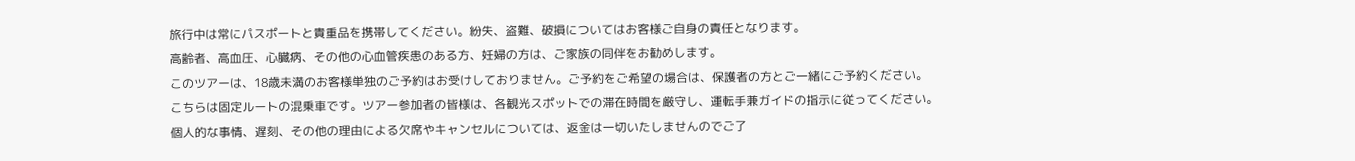旅行中は常にパスポートと貴重品を携帯してください。紛失、盗難、破損についてはお客様ご自身の責任となります。
高齢者、高血圧、心臓病、その他の心血管疾患のある方、妊婦の方は、ご家族の同伴をお勧めします。
このツアーは、18歳未満のお客様単独のご予約はお受けしておりません。ご予約をご希望の場合は、保護者の方とご一緒にご予約ください。
こちらは固定ルートの混乗車です。ツアー参加者の皆様は、各観光スポットでの滞在時間を厳守し、運転手兼ガイドの指示に従ってください。
個人的な事情、遅刻、その他の理由による欠席やキャンセルについては、返金は一切いたしませんのでご了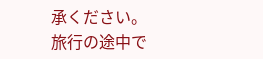承ください。
旅行の途中で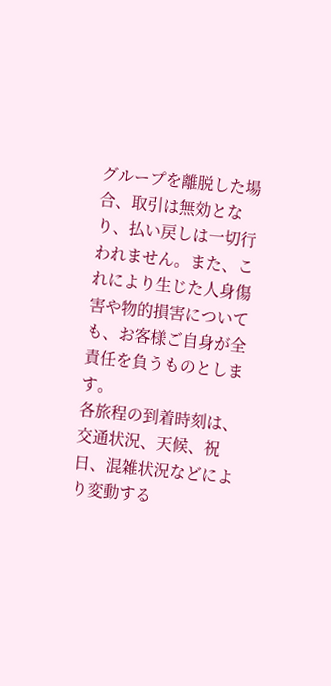グループを離脱した場合、取引は無効となり、払い戻しは一切行われません。また、これにより生じた人身傷害や物的損害についても、お客様ご自身が全責任を負うものとします。
各旅程の到着時刻は、交通状況、天候、祝日、混雑状況などにより変動する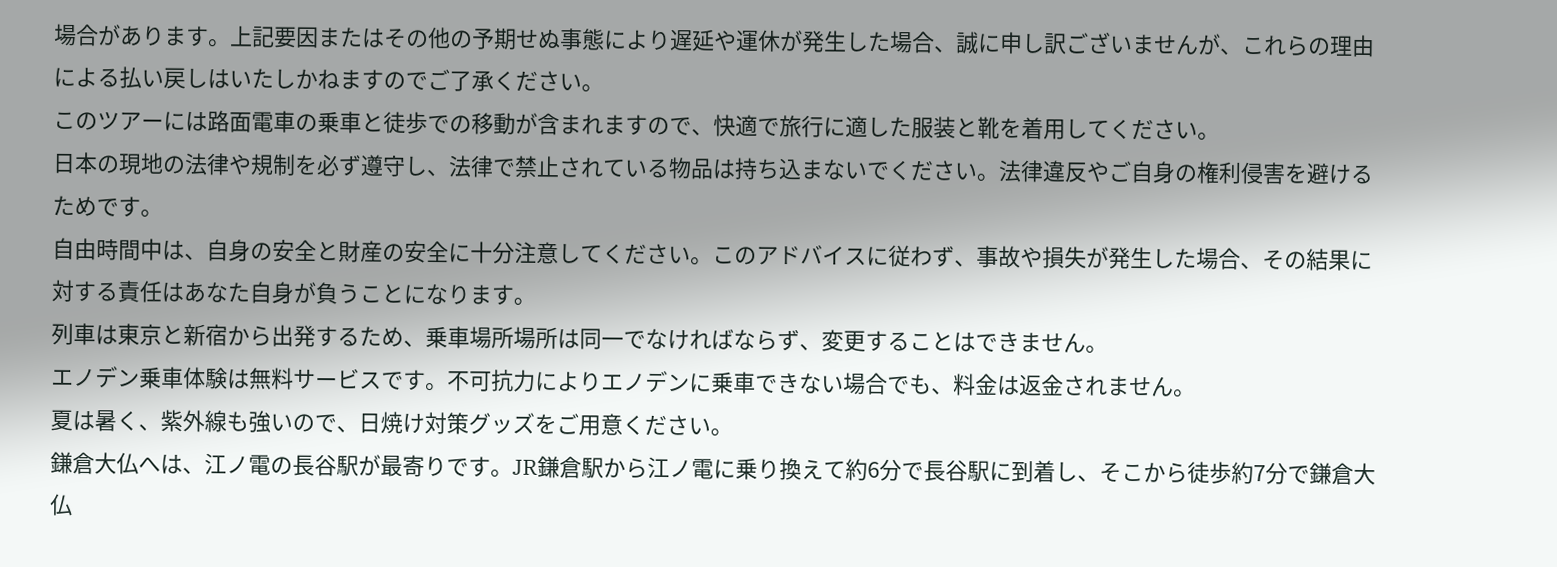場合があります。上記要因またはその他の予期せぬ事態により遅延や運休が発生した場合、誠に申し訳ございませんが、これらの理由による払い戻しはいたしかねますのでご了承ください。
このツアーには路面電車の乗車と徒歩での移動が含まれますので、快適で旅行に適した服装と靴を着用してください。
日本の現地の法律や規制を必ず遵守し、法律で禁止されている物品は持ち込まないでください。法律違反やご自身の権利侵害を避けるためです。
自由時間中は、自身の安全と財産の安全に十分注意してください。このアドバイスに従わず、事故や損失が発生した場合、その結果に対する責任はあなた自身が負うことになります。
列車は東京と新宿から出発するため、乗車場所場所は同一でなければならず、変更することはできません。
エノデン乗車体験は無料サービスです。不可抗力によりエノデンに乗車できない場合でも、料金は返金されません。
夏は暑く、紫外線も強いので、日焼け対策グッズをご用意ください。
鎌倉大仏へは、江ノ電の長谷駅が最寄りです。JR鎌倉駅から江ノ電に乗り換えて約6分で長谷駅に到着し、そこから徒歩約7分で鎌倉大仏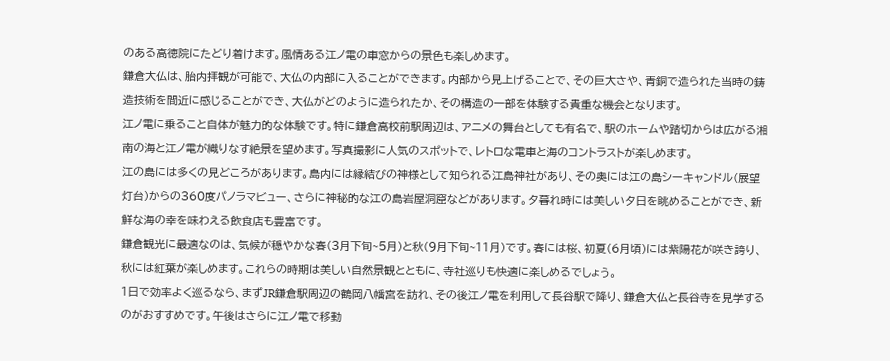のある高徳院にたどり着けます。風情ある江ノ電の車窓からの景色も楽しめます。
鎌倉大仏は、胎内拝観が可能で、大仏の内部に入ることができます。内部から見上げることで、その巨大さや、青銅で造られた当時の鋳造技術を間近に感じることができ、大仏がどのように造られたか、その構造の一部を体験する貴重な機会となります。
江ノ電に乗ること自体が魅力的な体験です。特に鎌倉高校前駅周辺は、アニメの舞台としても有名で、駅のホームや踏切からは広がる湘南の海と江ノ電が織りなす絶景を望めます。写真撮影に人気のスポットで、レトロな電車と海のコントラストが楽しめます。
江の島には多くの見どころがあります。島内には縁結びの神様として知られる江島神社があり、その奥には江の島シーキャンドル(展望灯台)からの360度パノラマビュー、さらに神秘的な江の島岩屋洞窟などがあります。夕暮れ時には美しい夕日を眺めることができ、新鮮な海の幸を味わえる飲食店も豊富です。
鎌倉観光に最適なのは、気候が穏やかな春(3月下旬~5月)と秋(9月下旬~11月)です。春には桜、初夏(6月頃)には紫陽花が咲き誇り、秋には紅葉が楽しめます。これらの時期は美しい自然景観とともに、寺社巡りも快適に楽しめるでしょう。
1日で効率よく巡るなら、まずJR鎌倉駅周辺の鶴岡八幡宮を訪れ、その後江ノ電を利用して長谷駅で降り、鎌倉大仏と長谷寺を見学するのがおすすめです。午後はさらに江ノ電で移動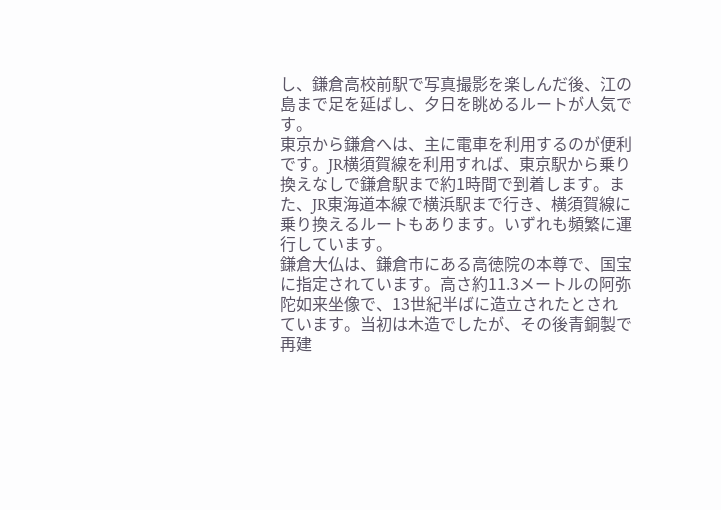し、鎌倉高校前駅で写真撮影を楽しんだ後、江の島まで足を延ばし、夕日を眺めるルートが人気です。
東京から鎌倉へは、主に電車を利用するのが便利です。JR横須賀線を利用すれば、東京駅から乗り換えなしで鎌倉駅まで約1時間で到着します。また、JR東海道本線で横浜駅まで行き、横須賀線に乗り換えるルートもあります。いずれも頻繁に運行しています。
鎌倉大仏は、鎌倉市にある高徳院の本尊で、国宝に指定されています。高さ約11.3メートルの阿弥陀如来坐像で、13世紀半ばに造立されたとされています。当初は木造でしたが、その後青銅製で再建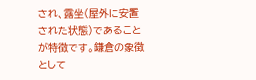され、露坐(屋外に安置された状態)であることが特徴です。鎌倉の象徴として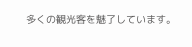多くの観光客を魅了しています。